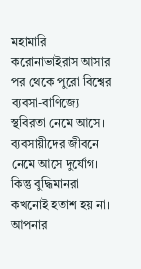মহামারি করোনাভাইরাস আসার পর থেকে পুরো বিশ্বের ব্যবসা-বাণিজ্যে স্থবিরতা নেমে আসে। ব্যবসায়ীদের জীবনে নেমে আসে দুর্যোগ। কিন্তু বুদ্ধিমানরা কখনোই হতাশ হয় না।
আপনার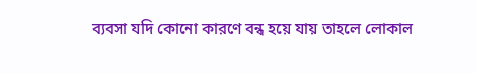ব্যবসা যদি কোনো কারণে বন্ধ হয়ে যায় তাহলে লোকাল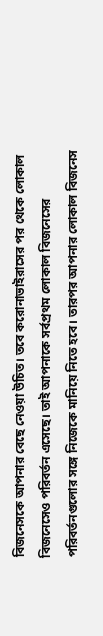বিজনেসকে আপনার বেছে নেওয়া উচিত। তবে করোনাভাইরাসের পর থেকে লোকাল বিজনেসেও পরিবর্তন এসেছে। তাই আপনাকে সর্বপ্রথম লোকাল বিজনেসের পরিবর্তনগুলোর সঙ্গে নিজেকে মানিয়ে নিতে হবে। তারপর আপনার লোকাল বিজনেস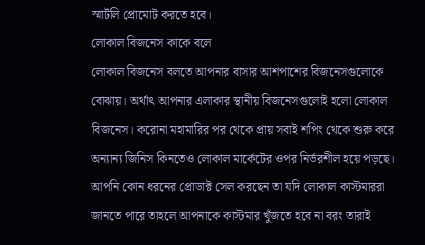স্মার্টলি প্রোমোট করতে হবে।
লোকাল বিজনেস কাকে বলে
লোকাল বিজনেস বলতে আপনার বাসার আশপাশের বিজনেসগুলোকে বোঝায়। অর্থাৎ আপনার এলাকার স্থানীয় বিজনেসগুলোই হলো লোকাল বিজনেস। করোনা মহামারির পর থেকে প্রায় সবাই শপিং থেকে শুরু করে অন্যান্য জিনিস কিনতেও লোকাল মার্কেটের ওপর নির্ভরশীল হয়ে পড়ছে। আপনি কোন ধরনের প্রোডাক্ট সেল করছেন তা যদি লোকাল কাস্টমাররা জানতে পারে তাহলে আপনাকে কাস্টমার খুঁজতে হবে না বরং তারাই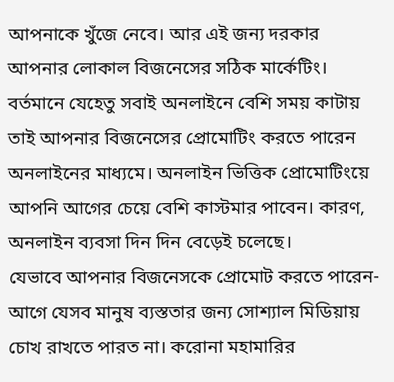আপনাকে খুঁজে নেবে। আর এই জন্য দরকার আপনার লোকাল বিজনেসের সঠিক মার্কেটিং।
বর্তমানে যেহেতু সবাই অনলাইনে বেশি সময় কাটায় তাই আপনার বিজনেসের প্রোমোটিং করতে পারেন অনলাইনের মাধ্যমে। অনলাইন ভিত্তিক প্রোমোটিংয়ে আপনি আগের চেয়ে বেশি কাস্টমার পাবেন। কারণ, অনলাইন ব্যবসা দিন দিন বেড়েই চলেছে।
যেভাবে আপনার বিজনেসকে প্রোমোট করতে পারেন-
আগে যেসব মানুষ ব্যস্ততার জন্য সোশ্যাল মিডিয়ায় চোখ রাখতে পারত না। করোনা মহামারির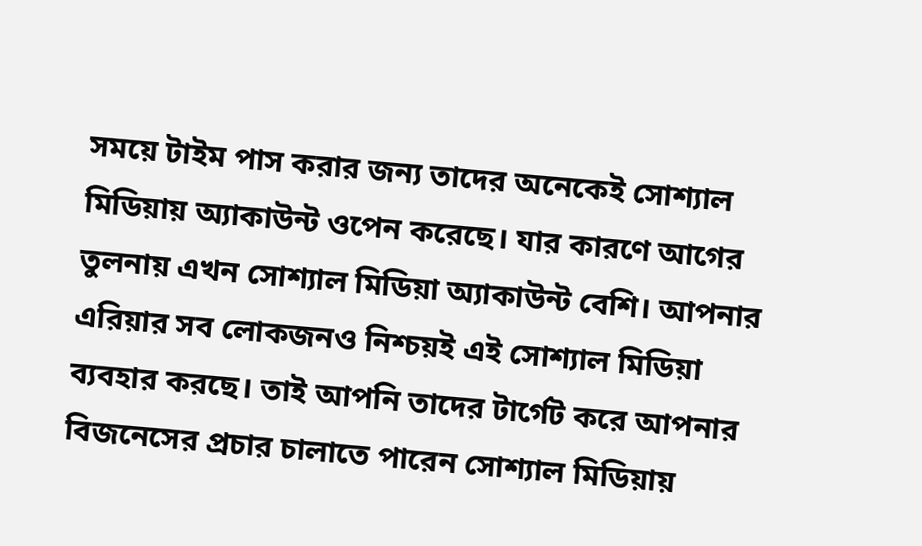সময়ে টাইম পাস করার জন্য তাদের অনেকেই সোশ্যাল মিডিয়ায় অ্যাকাউন্ট ওপেন করেছে। যার কারণে আগের তুলনায় এখন সোশ্যাল মিডিয়া অ্যাকাউন্ট বেশি। আপনার এরিয়ার সব লোকজনও নিশ্চয়ই এই সোশ্যাল মিডিয়া ব্যবহার করছে। তাই আপনি তাদের টার্গেট করে আপনার বিজনেসের প্রচার চালাতে পারেন সোশ্যাল মিডিয়ায়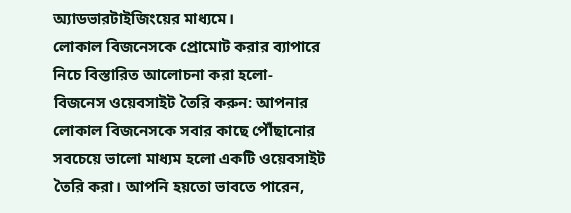অ্যাডভারটাইজিংয়ের মাধ্যমে।
লোকাল বিজনেসকে প্রোমোট করার ব্যাপারে নিচে বিস্তারিত আলোচনা করা হলো-
বিজনেস ওয়েবসাইট তৈরি করুন: আপনার লোকাল বিজনেসকে সবার কাছে পৌঁছানোর সবচেয়ে ভালো মাধ্যম হলো একটি ওয়েবসাইট তৈরি করা। আপনি হয়তো ভাবতে পারেন,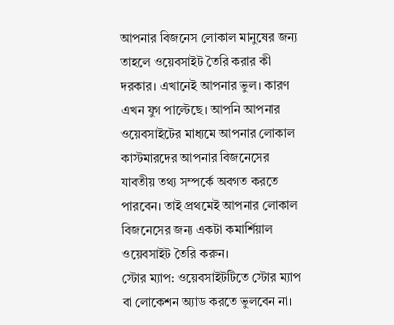আপনার বিজনেস লোকাল মানুষের জন্য তাহলে ওয়েবসাইট তৈরি করার কী দরকার। এখানেই আপনার ভুল। কারণ এখন যুগ পাল্টেছে। আপনি আপনার ওয়েবসাইটের মাধ্যমে আপনার লোকাল কাস্টমারদের আপনার বিজনেসের যাবতীয় তথ্য সম্পর্কে অবগত করতে পারবেন। তাই প্রথমেই আপনার লোকাল বিজনেসের জন্য একটা কমার্শিয়াল ওয়েবসাইট তৈরি করুন।
স্টোর ম্যাপ: ওয়েবসাইটটিতে স্টোর ম্যাপ বা লোকেশন অ্যাড করতে ভুলবেন না।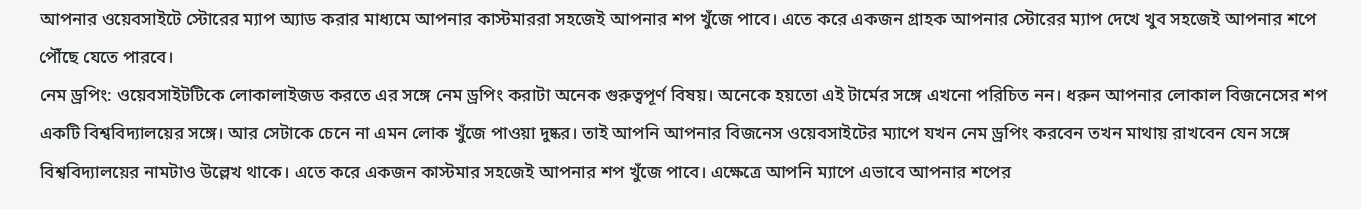আপনার ওয়েবসাইটে স্টোরের ম্যাপ অ্যাড করার মাধ্যমে আপনার কাস্টমাররা সহজেই আপনার শপ খুঁজে পাবে। এতে করে একজন গ্রাহক আপনার স্টোরের ম্যাপ দেখে খুব সহজেই আপনার শপে পৌঁছে যেতে পারবে।
নেম ড্রপিং: ওয়েবসাইটটিকে লোকালাইজড করতে এর সঙ্গে নেম ড্রপিং করাটা অনেক গুরুত্বপূর্ণ বিষয়। অনেকে হয়তো এই টার্মের সঙ্গে এখনো পরিচিত নন। ধরুন আপনার লোকাল বিজনেসের শপ একটি বিশ্ববিদ্যালয়ের সঙ্গে। আর সেটাকে চেনে না এমন লোক খুঁজে পাওয়া দুষ্কর। তাই আপনি আপনার বিজনেস ওয়েবসাইটের ম্যাপে যখন নেম ড্রপিং করবেন তখন মাথায় রাখবেন যেন সঙ্গে বিশ্ববিদ্যালয়ের নামটাও উল্লেখ থাকে। এতে করে একজন কাস্টমার সহজেই আপনার শপ খুঁজে পাবে। এক্ষেত্রে আপনি ম্যাপে এভাবে আপনার শপের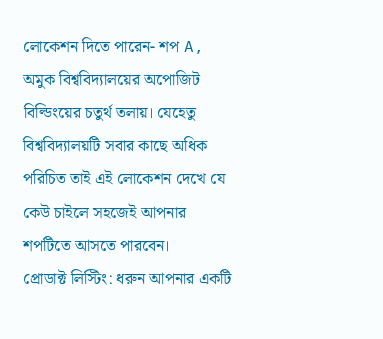লোকেশন দিতে পারেন- শপ A, অমুক বিশ্ববিদ্যালয়ের অপোজিট বিল্ডিংয়ের চতুর্থ তলায়। যেহেতু বিশ্ববিদ্যালয়টি সবার কাছে অধিক পরিচিত তাই এই লোকেশন দেখে যে কেউ চাইলে সহজেই আপনার শপটিতে আসতে পারবেন।
প্রোডাক্ট লিস্টিং: ধরুন আপনার একটি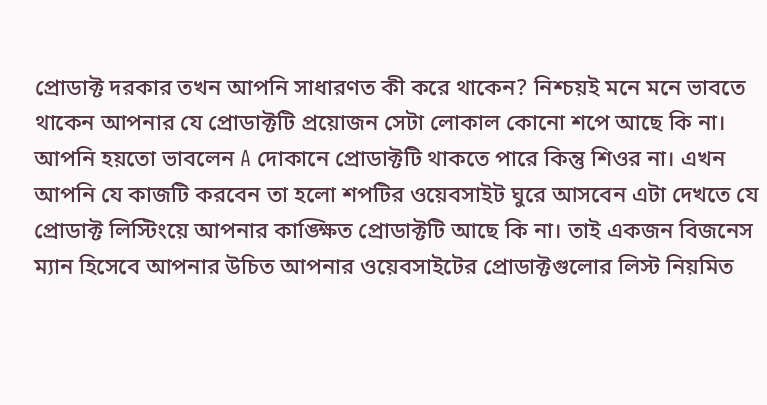প্রোডাক্ট দরকার তখন আপনি সাধারণত কী করে থাকেন? নিশ্চয়ই মনে মনে ভাবতে থাকেন আপনার যে প্রোডাক্টটি প্রয়োজন সেটা লোকাল কোনো শপে আছে কি না। আপনি হয়তো ভাবলেন A দোকানে প্রোডাক্টটি থাকতে পারে কিন্তু শিওর না। এখন আপনি যে কাজটি করবেন তা হলো শপটির ওয়েবসাইট ঘুরে আসবেন এটা দেখতে যে প্রোডাক্ট লিস্টিংয়ে আপনার কাঙ্ক্ষিত প্রোডাক্টটি আছে কি না। তাই একজন বিজনেস ম্যান হিসেবে আপনার উচিত আপনার ওয়েবসাইটের প্রোডাক্টগুলোর লিস্ট নিয়মিত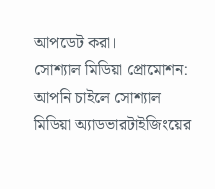আপডেট করা।
সোশ্যাল মিডিয়া প্রোমোশন: আপনি চাইলে সোশ্যাল মিডিয়া অ্যাডভারটাইজিংয়ের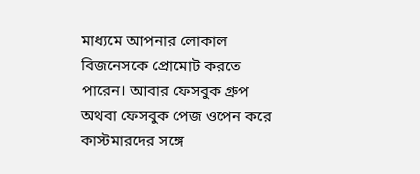মাধ্যমে আপনার লোকাল বিজনেসকে প্রোমোট করতে পারেন। আবার ফেসবুক গ্রুপ অথবা ফেসবুক পেজ ওপেন করে কাস্টমারদের সঙ্গে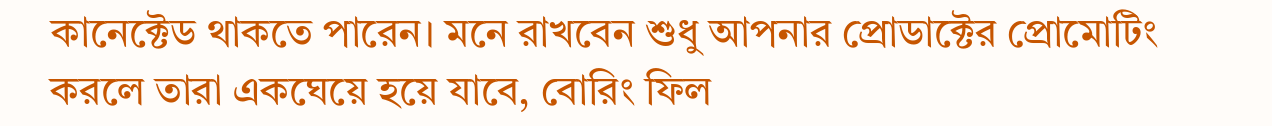কানেক্টেড থাকতে পারেন। মনে রাখবেন শুধু আপনার প্রোডাক্টের প্রোমোটিং করলে তারা একঘেয়ে হয়ে যাবে, বোরিং ফিল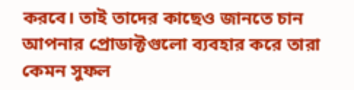করবে। তাই তাদের কাছেও জানতে চান আপনার প্রোডাক্টগুলো ব্যবহার করে তারা কেমন সুফল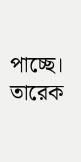পাচ্ছে।
তারেক